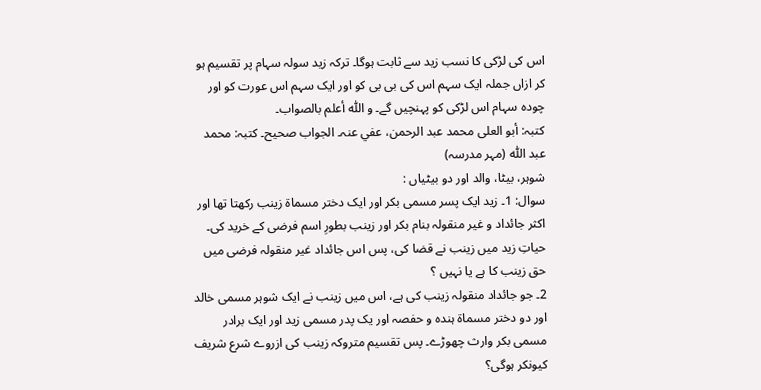اس کی لڑکی کا نسب زید سے ثابت ہوگا۔ ترکہ زید سولہ سہام پر تقسیم ہو کر ازاں جملہ ایک سہم اس کی بی بی کو اور ایک سہم اس عورت کو اور چودہ سہام اس لڑکی کو پہنچیں گے۔ و اللّٰه أعلم بالصواب۔
کتبہ: أبو العلی محمد عبد الرحمن، عفي عنہ۔ الجواب صحیح۔ کتبہ: محمد عبد اللّٰه (مہر مدرسہ)
شوہر، بیٹا، والد اور دو بیٹیاں :
سوال: 1۔ زید ایک پسر مسمی بکر اور ایک دختر مسماۃ زینب رکھتا تھا اور اکثر جائداد و غیر منقولہ بنام بکر اور زینب بطورِ اسم فرضی کے خرید کی۔ حیاتِ زید میں زینب نے قضا کی، پس اس جائداد غیر منقولہ فرضی میں حق زینب کا ہے یا نہیں ؟
2۔ جو جائداد منقولہ زینب کی ہے، اس میں زینب نے ایک شوہر مسمی خالد اور دو دختر مسماۃ ہندہ و حفصہ اور یک پدر مسمی زید اور ایک برادر مسمی بکر وارث چھوڑے۔ پس تقسیم متروکہ زینب کی ازروے شرع شریف کیونکر ہوگی؟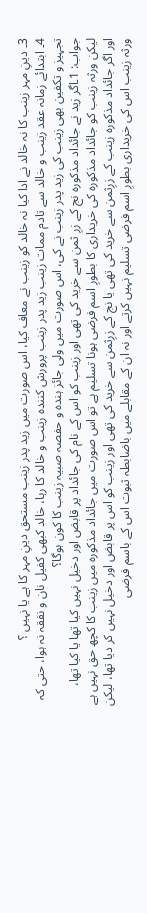3۔ دینِ مہر زینب کا نہ خالد نے ادا کیا نہ خالد کو زینب نے معاف کیا، اس صورت میں زید پدر زینب مستحق دینِ مہر کا ہے یا نہیں ؟
4۔ ابتدائے زمانہ عقد زینب و خالد سے تادم ممات زینب زید پدر زینب پرورش کنندہ زینب و خالد کا رہا، خالد کبھی کفیل نان و نفقہ نہ ہوا، حتی کہ تجہیز و تکفین بھی زینب کی زید پدر زینب نے کی، اس صورت میں ولی جائز ہندہ و حفصہ صبیہ زینب کا کون ہوگا؟
جواب: 1۔اگر زید نے جائداد مذکورہ نج کے زرِ ثمن سے خرید کی تھی اور زینب کو اس کے نام کی جائداد پر قابض اور دخیل نہیں کیا تھا یا کیا تھا، لیکن ورثہ زینب کو جائداد مذکورہ کی خریداری کا بطورِ اسم فرضی ہونا تسلیم ہے تو اس صورت میں جائداد مذکورہ میں زینب کا کچھ حق نہیں ہے اور اگر جائداد مذکورہ زینب کے زرِثمن سے خرید کی تھی یا نج کے زرِثمن سے خرید کی تھی اور زینب کو اس پر قابض اور دخیل نہیں کر دیا تھا، لیکن ورثہ زینب اس کی خریداری بطورِ اسم فرضی تسلیم نہیں کرتے اور نہ ان کے مقابلے میں باضابطہ ثبوت اس کے باسم فرضی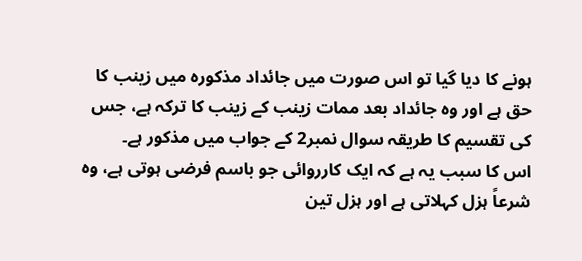ہونے کا دیا گیا تو اس صورت میں جائداد مذکورہ میں زینب کا حق ہے اور وہ جائداد بعد ممات زینب کے زینب کا ترکہ ہے، جس کی تقسیم کا طریقہ سوال نمبر2 کے جواب میں مذکور ہے۔
اس کا سبب یہ ہے کہ ایک کارروائی جو باسم فرضی ہوتی ہے، وہ شرعاً ہزل کہلاتی ہے اور ہزل تین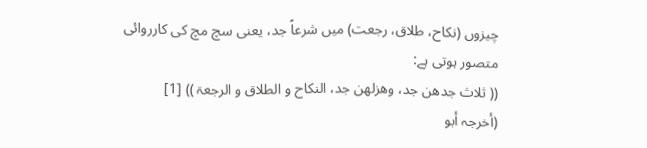چیزوں (نکاح، طلاق، رجعت) میں شرعاً جد، یعنی سچ مچ کی کارروائی متصور ہوتی ہے:
(( ثلاث جدھن جد، وھزلھن جد، النکاح و الطلاق و الرجعۃ )) [1]
(أخرجہ أبو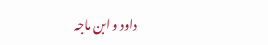داود و ابن ماجہ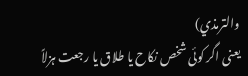والترمذي)
یعنی اگر کوئی شخص نکاح یا طلاق یا رجعت ہزلاً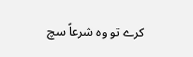کرے تو وہ شرعاً سچ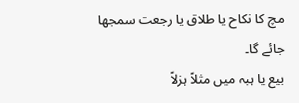مچ کا نکاح یا طلاق یا رجعت سمجھا جائے گا۔
بیع یا ہبہ میں مثلاً ہزلاً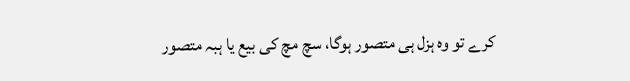کرے تو وہ ہزل ہی متصور ہوگا، سچ مچ کی بیع یا ہبہ متصور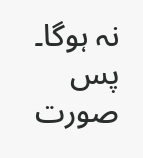نہ ہوگا۔ پس صورت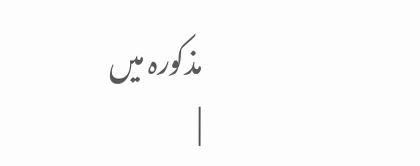مذکورہ میں
|